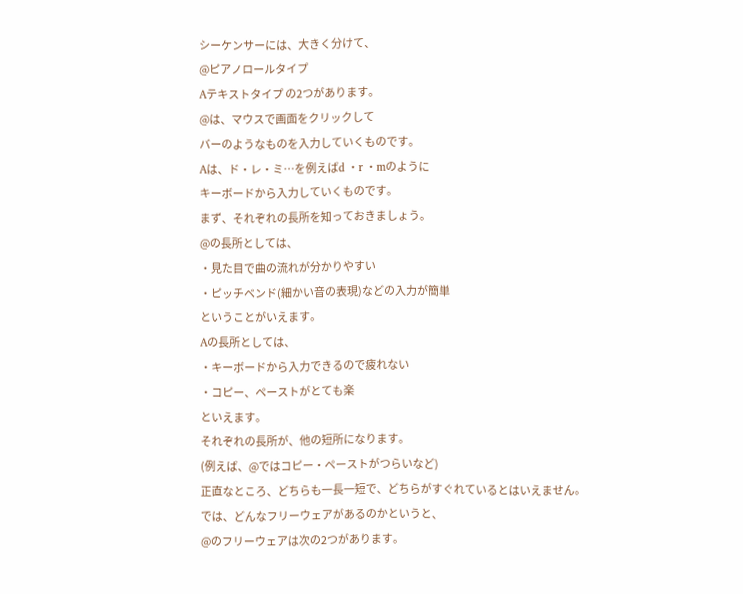シーケンサーには、大きく分けて、
@ピアノロールタイプ
Aテキストタイプ の2つがあります。
@は、マウスで画面をクリックして
バーのようなものを入力していくものです。
Aは、ド・レ・ミ…を例えばd ・r ・mのように
キーボードから入力していくものです。
まず、それぞれの長所を知っておきましょう。
@の長所としては、
・見た目で曲の流れが分かりやすい
・ピッチベンド(細かい音の表現)などの入力が簡単
ということがいえます。
Aの長所としては、
・キーボードから入力できるので疲れない
・コピー、ペーストがとても楽
といえます。
それぞれの長所が、他の短所になります。
(例えば、@ではコピー・ペーストがつらいなど)
正直なところ、どちらも一長一短で、どちらがすぐれているとはいえません。
では、どんなフリーウェアがあるのかというと、
@のフリーウェアは次の2つがあります。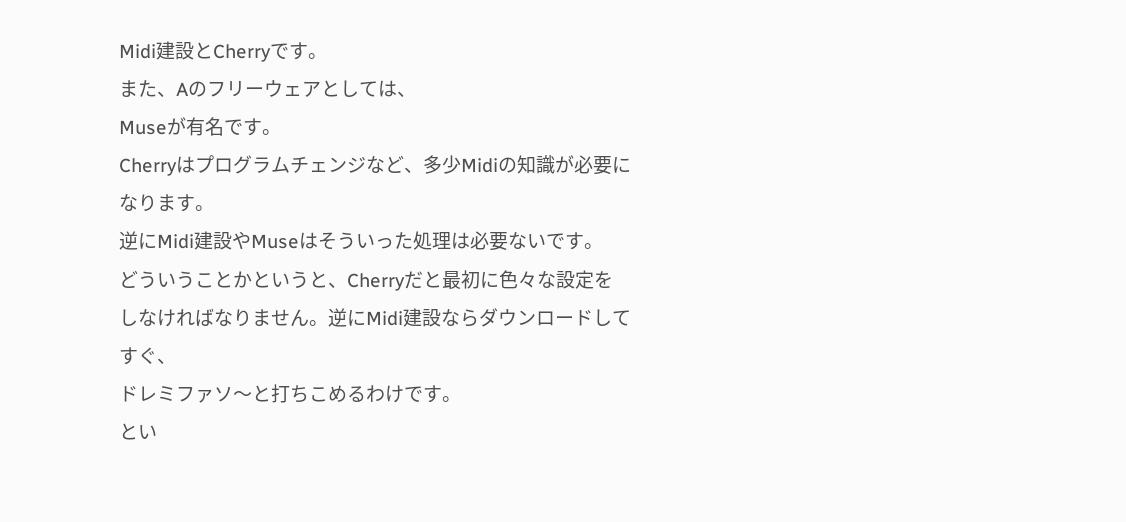Midi建設とCherryです。
また、Aのフリーウェアとしては、
Museが有名です。
Cherryはプログラムチェンジなど、多少Midiの知識が必要になります。
逆にMidi建設やMuseはそういった処理は必要ないです。
どういうことかというと、Cherryだと最初に色々な設定を
しなければなりません。逆にMidi建設ならダウンロードしてすぐ、
ドレミファソ〜と打ちこめるわけです。
とい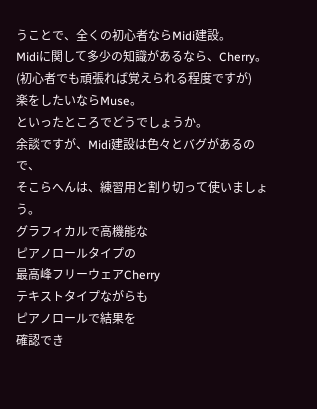うことで、全くの初心者ならMidi建設。
Midiに関して多少の知識があるなら、Cherry。
(初心者でも頑張れば覚えられる程度ですが)
楽をしたいならMuse。
といったところでどうでしょうか。
余談ですが、Midi建設は色々とバグがあるので、
そこらへんは、練習用と割り切って使いましょう。
グラフィカルで高機能な
ピアノロールタイプの
最高峰フリーウェアCherry
テキストタイプながらも
ピアノロールで結果を
確認でき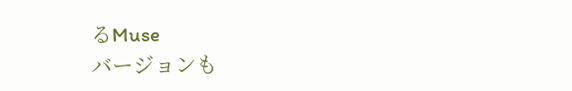るMuse
バージョンも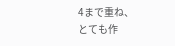4まで重ね、
とても作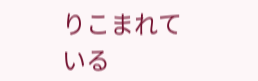りこまれている